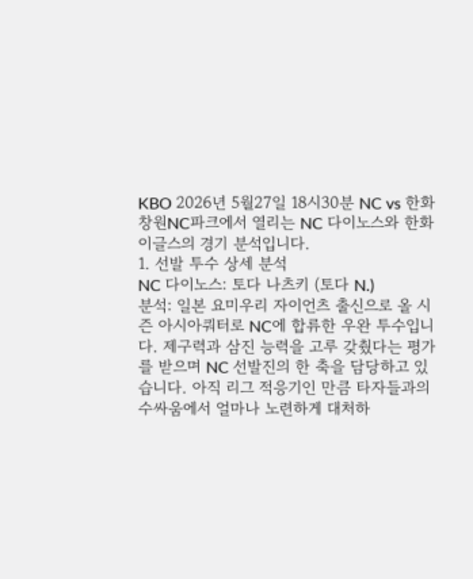KBO 2026년 5월27일 18시30분 NC vs 한화
창원NC파크에서 열리는 NC 다이노스와 한화 이글스의 경기 분석입니다.
1. 선발 투수 상세 분석
NC 다이노스: 토다 나츠키 (토다 N.)
분석: 일본 요미우리 자이언츠 출신으로 올 시즌 아시아쿼터로 NC에 합류한 우완 투수입니다. 제구력과 삼진 능력을 고루 갖췄다는 평가를 받으며 NC 선발진의 한 축을 담당하고 있습니다. 아직 리그 적응기인 만큼 타자들과의 수싸움에서 얼마나 노련하게 대처하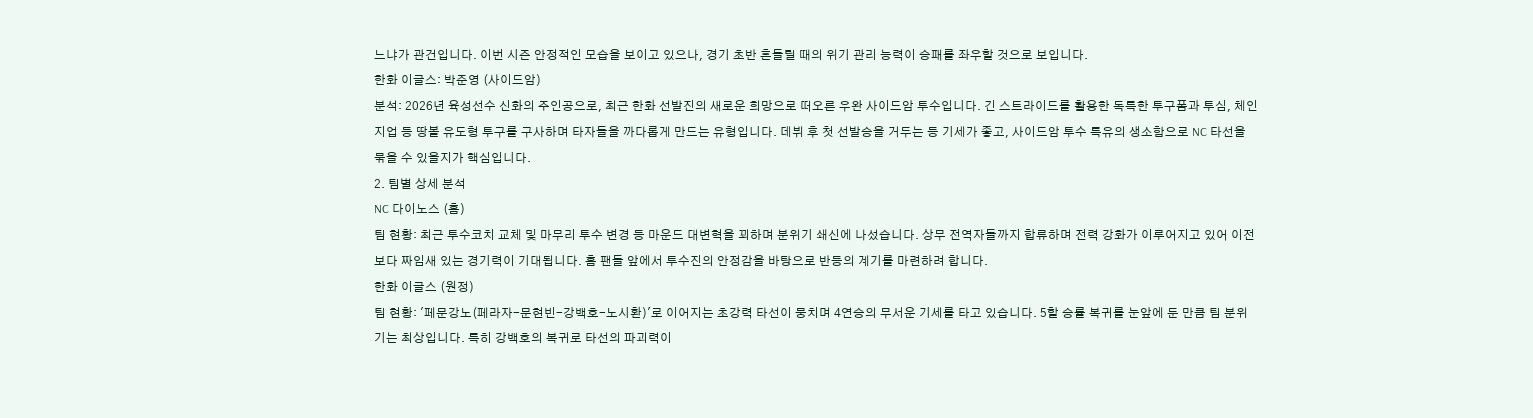느냐가 관건입니다. 이번 시즌 안정적인 모습을 보이고 있으나, 경기 초반 흔들릴 때의 위기 관리 능력이 승패를 좌우할 것으로 보입니다.
한화 이글스: 박준영 (사이드암)
분석: 2026년 육성선수 신화의 주인공으로, 최근 한화 선발진의 새로운 희망으로 떠오른 우완 사이드암 투수입니다. 긴 스트라이드를 활용한 독특한 투구폼과 투심, 체인지업 등 땅볼 유도형 투구를 구사하며 타자들을 까다롭게 만드는 유형입니다. 데뷔 후 첫 선발승을 거두는 등 기세가 좋고, 사이드암 투수 특유의 생소함으로 NC 타선을 묶을 수 있을지가 핵심입니다.
2. 팀별 상세 분석
NC 다이노스 (홈)
팀 현황: 최근 투수코치 교체 및 마무리 투수 변경 등 마운드 대변혁을 꾀하며 분위기 쇄신에 나섰습니다. 상무 전역자들까지 합류하며 전력 강화가 이루어지고 있어 이전보다 짜임새 있는 경기력이 기대됩니다. 홈 팬들 앞에서 투수진의 안정감을 바탕으로 반등의 계기를 마련하려 합니다.
한화 이글스 (원정)
팀 현황: '페문강노(페라자-문현빈-강백호-노시환)'로 이어지는 초강력 타선이 뭉치며 4연승의 무서운 기세를 타고 있습니다. 5할 승률 복귀를 눈앞에 둔 만큼 팀 분위기는 최상입니다. 특히 강백호의 복귀로 타선의 파괴력이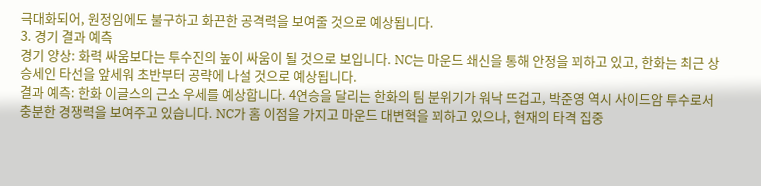극대화되어, 원정임에도 불구하고 화끈한 공격력을 보여줄 것으로 예상됩니다.
3. 경기 결과 예측
경기 양상: 화력 싸움보다는 투수진의 높이 싸움이 될 것으로 보입니다. NC는 마운드 쇄신을 통해 안정을 꾀하고 있고, 한화는 최근 상승세인 타선을 앞세워 초반부터 공략에 나설 것으로 예상됩니다.
결과 예측: 한화 이글스의 근소 우세를 예상합니다. 4연승을 달리는 한화의 팀 분위기가 워낙 뜨겁고, 박준영 역시 사이드암 투수로서 충분한 경쟁력을 보여주고 있습니다. NC가 홈 이점을 가지고 마운드 대변혁을 꾀하고 있으나, 현재의 타격 집중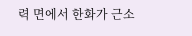력 면에서 한화가 근소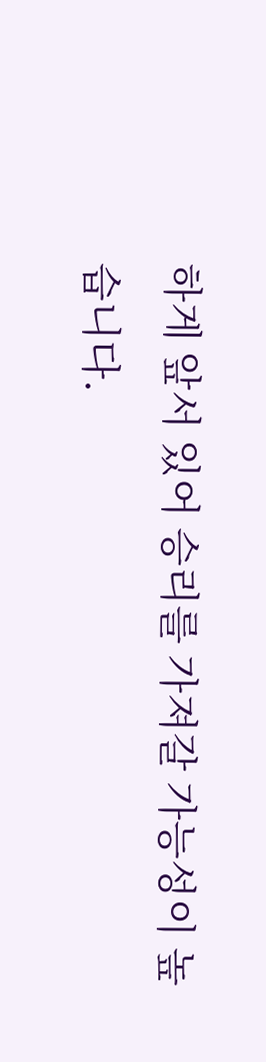하게 앞서 있어 승리를 가져갈 가능성이 높습니다.